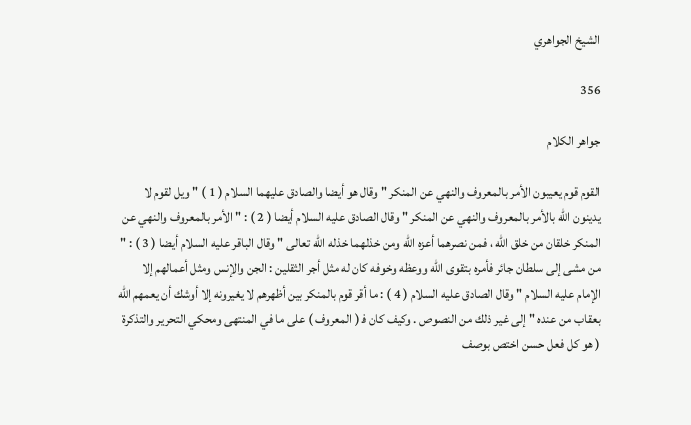الشيخ الجواهري

356

جواهر الكلام

القوم قوم يعيبون الأمر بالمعروف والنهي عن المنكر " وقال هو أيضا والصادق عليهما السلام ( 1 ) " ويل لقوم لا يدينون الله بالأمر بالمعروف والنهي عن المنكر " وقال الصادق عليه السلام أيضا ( 2 ) : " الأمر بالمعروف والنهي عن المنكر خلقان من خلق الله ، فمن نصرهما أعزه الله ومن خذلهما خذله الله تعالى " وقال الباقر عليه السلام أيضا ( 3 ) : " من مشى إلى سلطان جائر فأمره بتقوى الله ووعظه وخوفه كان له مثل أجر الثقلين : الجن والإنس ومثل أعمالهم إلا الإمام عليه السلام " وقال الصادق عليه السلام ( 4 ) : ما أقر قوم بالمنكر بين أظهرهم لا يغيرونه إلا أوشك أن يعمهم الله بعقاب من عنده " إلى غير ذلك من النصوص . وكيف كان ف‍ ( المعروف ) على ما في المنتهى ومحكي التحرير والتذكرة ( هو كل فعل حسن اختص بوصف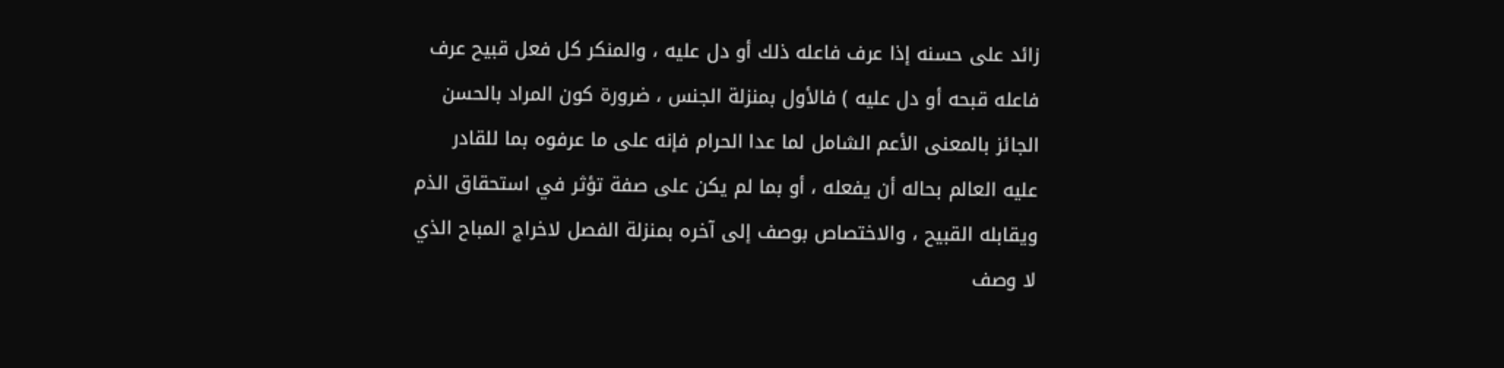زائد على حسنه إذا عرف فاعله ذلك أو دل عليه ، والمنكر كل فعل قبيح عرف فاعله قبحه أو دل عليه ) فالأول بمنزلة الجنس ، ضرورة كون المراد بالحسن الجائز بالمعنى الأعم الشامل لما عدا الحرام فإنه على ما عرفوه بما للقادر عليه العالم بحاله أن يفعله ، أو بما لم يكن على صفة تؤثر في استحقاق الذم ويقابله القبيح ، والاختصاص بوصف إلى آخره بمنزلة الفصل لاخراج المباح الذي لا وصف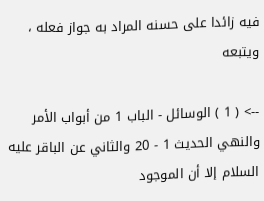فيه زائدا على حسنه المراد به جواز فعله ، ويتبعه

--> ( 1 ) الوسائل - الباب 1 من أبواب الأمر والنهي الحديث 1 - 20 والثاني عن الباقر عليه السلام إلا أن الموجود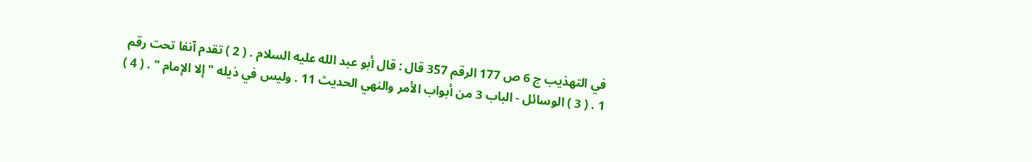في التهذيب ج 6 ص 177 الرقم 357 قال : قال أبو عبد الله عليه السلام . ( 2 ) تقدم آنفا تحت رقم 1 . ( 3 ) الوسائل - الباب 3 من أبواب الأمر والنهي الحديث 11 . وليس في ذيله " إلا الإمام " . ( 4 )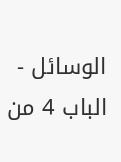الوسائل - الباب 4 من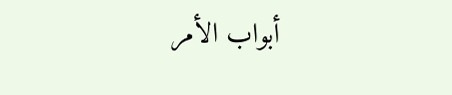أبواب الأمر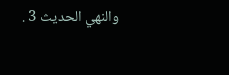والنهي الحديث 3 .